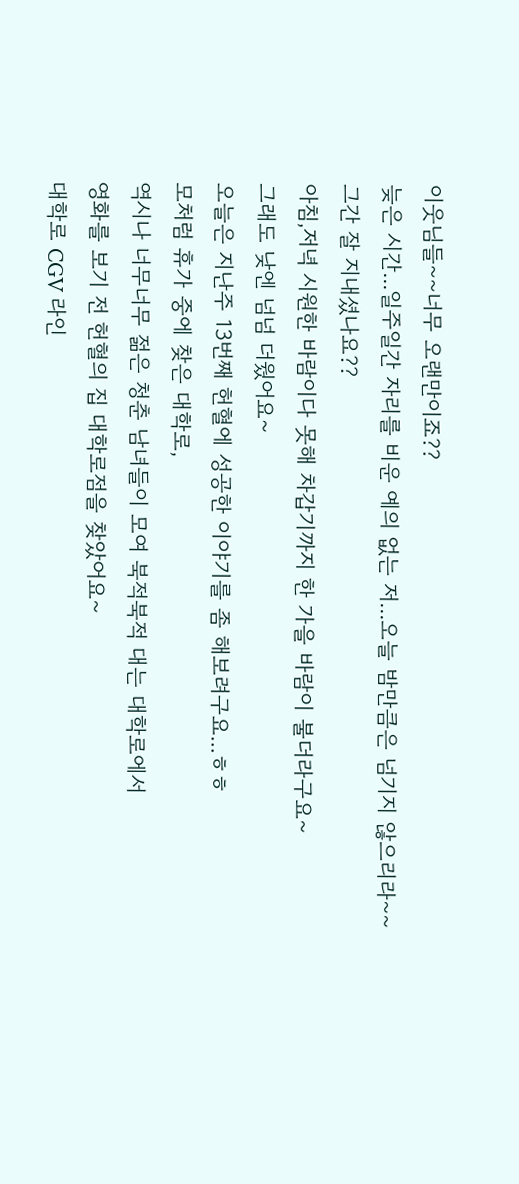이웃님들~~너무 오랜만이죠??
늦은 시간...일주일간 자리를 비운 예의 없는 저...오늘 밤만큼은 넘기지 않으리라~~
그간 잘 지내셨나요??
아침,저녁 시원한 바람이다 못해 차갑기까지 한 가을 바람이 불더라구요~
그래도 낮엔 넘넘 더웠어요~
오늘은 지난주 13번째 헌혈에 성공한 이야기를 좀 해보려구요...ㅎㅎ
모처럼 휴가 중에 찾은 대학로,
역시나 너무너무 젊은 청춘 남녀들이 모여 북적북적 대는 대학로에서
영화를 보기 전 헌혈의 집 대학로점을 찾았어요~
대학로 CGV 라인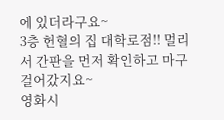에 있더라구요~
3층 헌혈의 집 대학로점!! 멀리서 간판을 먼저 확인하고 마구 걸어갔지요~
영화시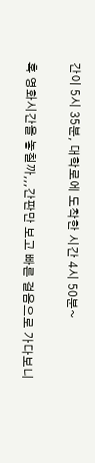간이 5시 35분, 대학로에 도착한 시간 4시 50분~

혹 영화시간을 놓칠까,,,간판만 보고 빠른 걸음으로 가다보니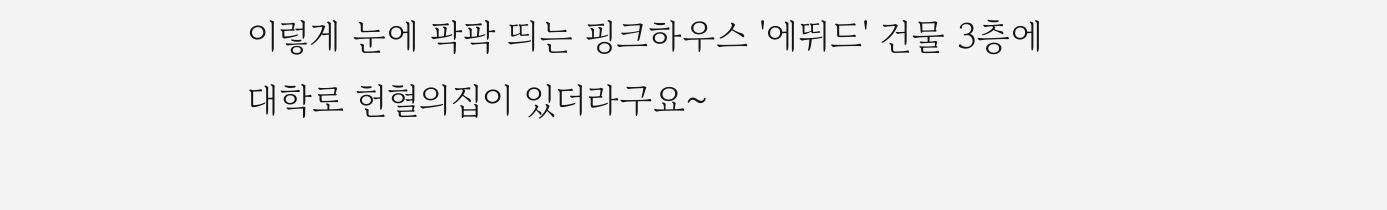이렇게 눈에 팍팍 띄는 핑크하우스 '에뛰드' 건물 3층에
대학로 헌혈의집이 있더라구요~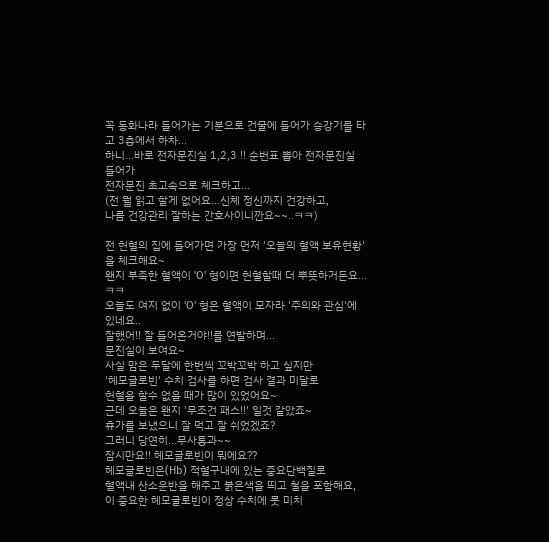꼭 동화나라 들어가는 기분으로 건물에 들어가 승강기를 타고 3층에서 하차...
하니...바로 전자문진실 1,2,3 !! 순번표 뽑아 전자문진실 들어가
전자문진 초고속으로 체크하고...
(전 뭘 읽고 할게 없어요...신체 정신까지 건강하고,
나름 건강관리 잘하는 간호사이니깐요~~..ㅋㅋ)

전 헌혈의 집에 들어가면 가장 먼저 '오늘의 혈액 보유현황'을 체크해요~
왠지 부족한 혈액이 'O' 형이면 헌혈할때 더 뿌뜻하거든요...ㅋㅋ
오늘도 여지 없이 'O' 형은 혈액이 모자라 '주의와 관심'에 있네요..
잘했어!! 잘 들어온거야!!를 연발하며...
문진실이 보여요~
사실 맘은 두달에 한번씩 꼬박꼬박 하고 싶지만
'헤모글로빈' 수치 검사를 하면 검사 결과 미달로
헌혈을 할수 없을 때가 많이 있었어요~
근데 오늘은 왠지 '무조건 패스!!' 일것 같았죠~
휴가를 보냈으니 잘 먹고 잘 쉬었겠죠?
그러니 당연히...무사통과~~
잠시만요!! 헤모글로빈이 뭐에요??
헤모글로빈은(Hb) 적혈구내에 있는 중요단백질로
혈액내 산소운반을 해주고 붉은색을 띄고 철을 포함해요,
이 중요한 헤모글로빈이 정상 수치에 못 미치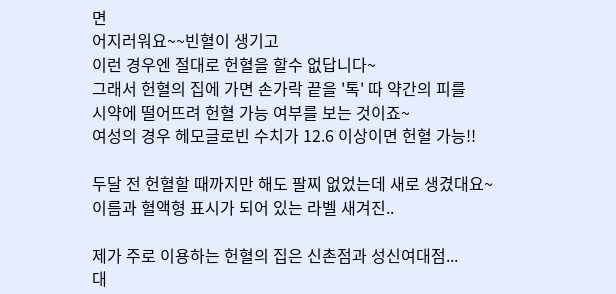면
어지러워요~~빈혈이 생기고
이런 경우엔 절대로 헌혈을 할수 없답니다~
그래서 헌혈의 집에 가면 손가락 끝을 '톡' 따 약간의 피를
시약에 떨어뜨려 헌혈 가능 여부를 보는 것이죠~
여성의 경우 헤모글로빈 수치가 12.6 이상이면 헌혈 가능!!

두달 전 헌혈할 때까지만 해도 팔찌 없었는데 새로 생겼대요~
이름과 혈액형 표시가 되어 있는 라벨 새겨진..

제가 주로 이용하는 헌혈의 집은 신촌점과 성신여대점...
대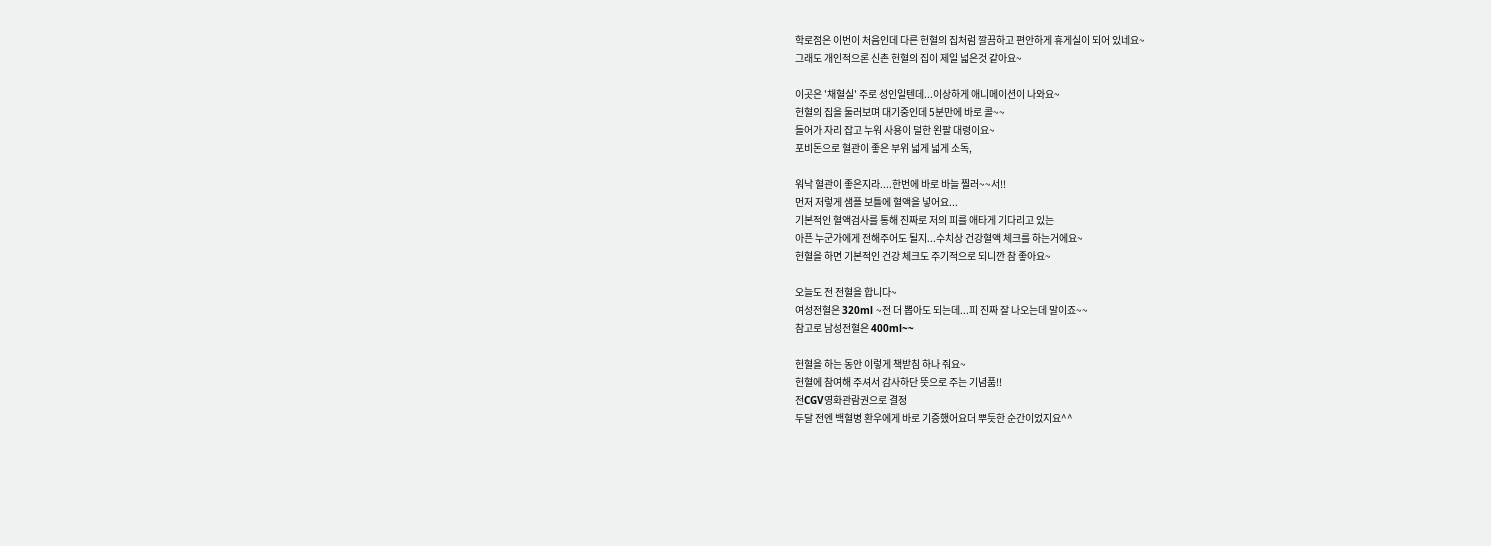학로점은 이번이 처음인데 다른 헌혈의 집처럼 깔끔하고 편안하게 휴게실이 되어 있네요~
그래도 개인적으론 신촌 헌혈의 집이 제일 넓은것 같아요~

이곳은 '채혈실' 주로 성인일텐데...이상하게 애니메이션이 나와요~
헌혈의 집을 둘러보며 대기중인데 5분만에 바로 콜~~
들어가 자리 잡고 누워 사용이 덜한 왼팔 대령이요~
포비돈으로 혈관이 좋은 부위 넓게 넓게 소독,

워낙 혈관이 좋은지라....한번에 바로 바늘 찔러~~서!!
먼저 저렇게 샘플 보틀에 혈액을 넣어요...
기본적인 혈액검사를 통해 진짜로 저의 피를 애타게 기다리고 있는
아픈 누군가에게 전해주어도 될지...수치상 건강혈액 체크를 하는거에요~
헌혈을 하면 기본적인 건강 체크도 주기적으로 되니깐 참 좋아요~

오늘도 전 전혈을 합니다~
여성전혈은 320ml ~전 더 뽑아도 되는데...피 진짜 잘 나오는데 말이죠~~
참고로 남성전혈은 400ml~~

헌혈을 하는 동안 이렇게 책받침 하나 줘요~
헌혈에 참여해 주셔서 감사하단 뜻으로 주는 기념품!!
전CGV영화관람권으로 결정
두달 전엔 백혈병 환우에게 바로 기증했어요더 뿌듯한 순간이었지요^^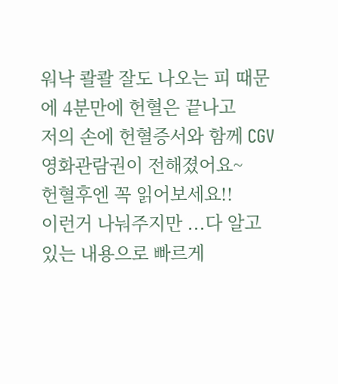워낙 콸콸 잘도 나오는 피 때문에 4분만에 헌혈은 끝나고
저의 손에 헌혈증서와 함께 CGV영화관람권이 전해졌어요~
헌혈후엔 꼭 읽어보세요!!
이런거 나눠주지만 ...다 알고 있는 내용으로 빠르게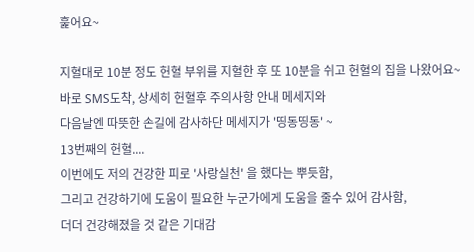훑어요~

지혈대로 10분 정도 헌혈 부위를 지혈한 후 또 10분을 쉬고 헌혈의 집을 나왔어요~
바로 SMS도착, 상세히 헌혈후 주의사항 안내 메세지와
다음날엔 따뜻한 손길에 감사하단 메세지가 '띵동띵동' ~
13번째의 헌혈....
이번에도 저의 건강한 피로 '사랑실천' 을 했다는 뿌듯함,
그리고 건강하기에 도움이 필요한 누군가에게 도움을 줄수 있어 감사함,
더더 건강해졌을 것 같은 기대감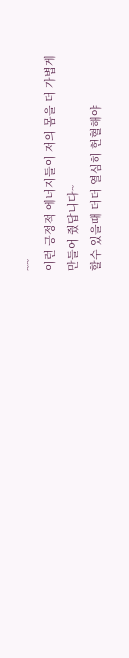~~
이런 긍정적 에너지들이 저의 몸을 더 가볍게
만들어 줬답니다~
할수 있을때 더더 열심히 헌혈해야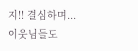지!! 결심하며...
이웃님들도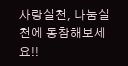사랑실천, 나눔실천에 동참해보세요!!